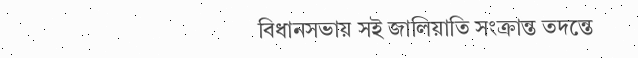বিধানসভায় সই জালিয়াতি সংক্রান্ত তদন্তে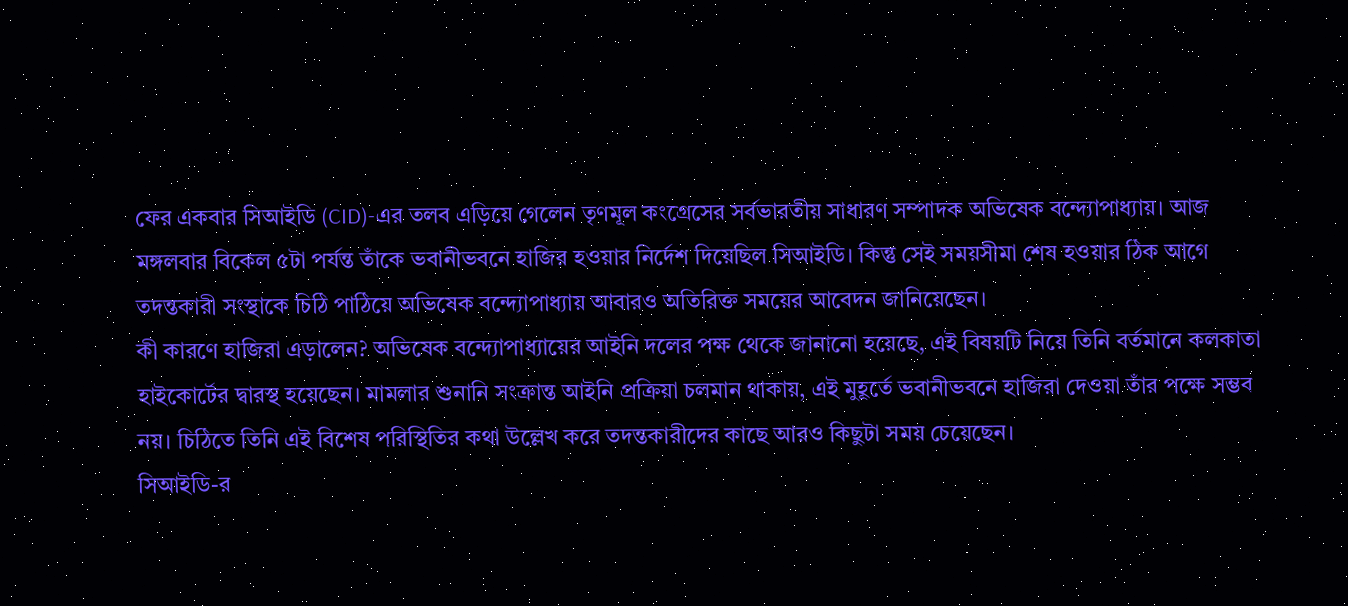ফের একবার সিআইডি (CID)-এর তলব এড়িয়ে গেলেন তৃণমূল কংগ্রেসের সর্বভারতীয় সাধারণ সম্পাদক অভিষেক বন্দ্যোপাধ্যায়। আজ মঙ্গলবার বিকেল ৫টা পর্যন্ত তাঁকে ভবানীভবনে হাজির হওয়ার নির্দেশ দিয়েছিল সিআইডি। কিন্তু সেই সময়সীমা শেষ হওয়ার ঠিক আগে তদন্তকারী সংস্থাকে চিঠি পাঠিয়ে অভিষেক বন্দ্যোপাধ্যায় আবারও অতিরিক্ত সময়ের আবেদন জানিয়েছেন।
কী কারণে হাজিরা এড়ালেন? অভিষেক বন্দ্যোপাধ্যায়ের আইনি দলের পক্ষ থেকে জানানো হয়েছে, এই বিষয়টি নিয়ে তিনি বর্তমানে কলকাতা হাইকোর্টের দ্বারস্থ হয়েছেন। মামলার শুনানি সংক্রান্ত আইনি প্রক্রিয়া চলমান থাকায়, এই মুহূর্তে ভবানীভবনে হাজিরা দেওয়া তাঁর পক্ষে সম্ভব নয়। চিঠিতে তিনি এই বিশেষ পরিস্থিতির কথা উল্লেখ করে তদন্তকারীদের কাছে আরও কিছুটা সময় চেয়েছেন।
সিআইডি-র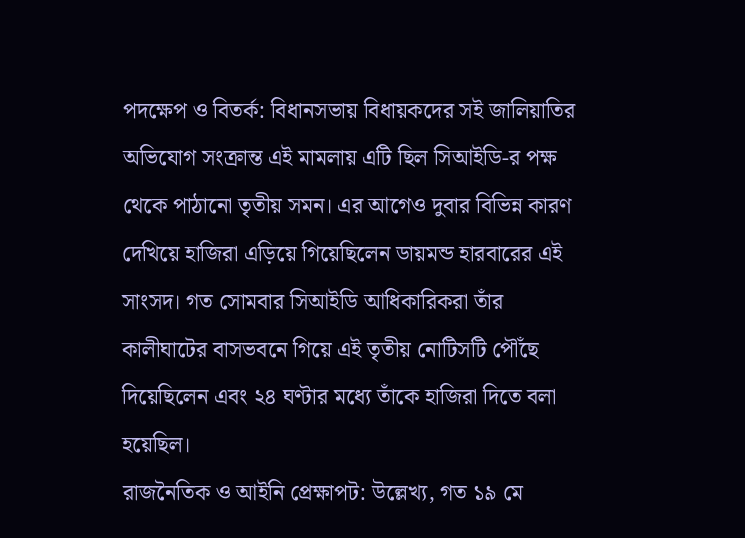পদক্ষেপ ও বিতর্ক: বিধানসভায় বিধায়কদের সই জালিয়াতির অভিযোগ সংক্রান্ত এই মামলায় এটি ছিল সিআইডি-র পক্ষ থেকে পাঠানো তৃতীয় সমন। এর আগেও দুবার বিভিন্ন কারণ দেখিয়ে হাজিরা এড়িয়ে গিয়েছিলেন ডায়মন্ড হারবারের এই সাংসদ। গত সোমবার সিআইডি আধিকারিকরা তাঁর কালীঘাটের বাসভবনে গিয়ে এই তৃতীয় নোটিসটি পৌঁছে দিয়েছিলেন এবং ২৪ ঘণ্টার মধ্যে তাঁকে হাজিরা দিতে বলা হয়েছিল।
রাজনৈতিক ও আইনি প্রেক্ষাপট: উল্লেখ্য, গত ১৯ মে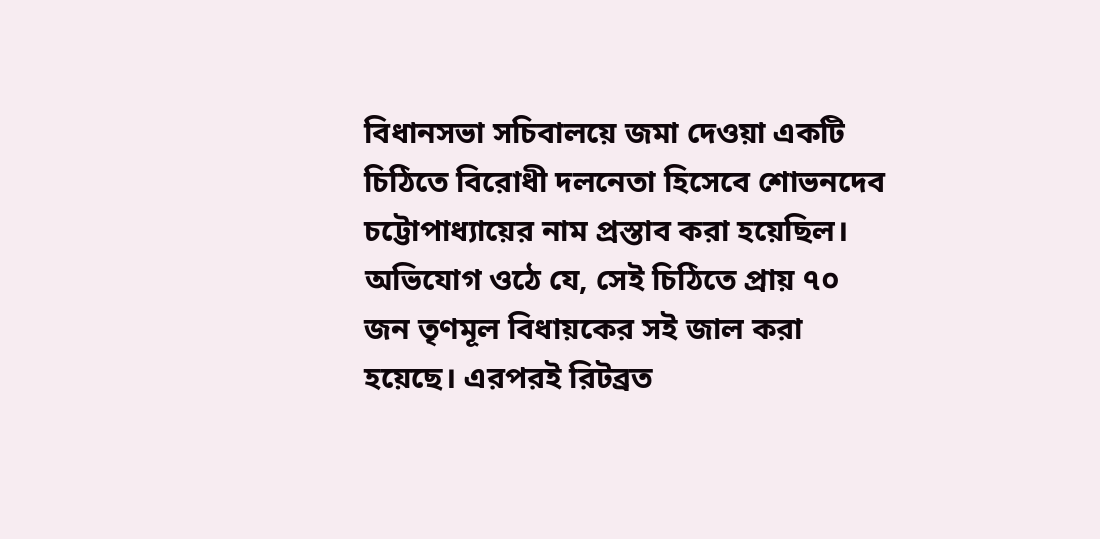বিধানসভা সচিবালয়ে জমা দেওয়া একটি চিঠিতে বিরোধী দলনেতা হিসেবে শোভনদেব চট্টোপাধ্যায়ের নাম প্রস্তাব করা হয়েছিল। অভিযোগ ওঠে যে, সেই চিঠিতে প্রায় ৭০ জন তৃণমূল বিধায়কের সই জাল করা হয়েছে। এরপরই রিটব্রত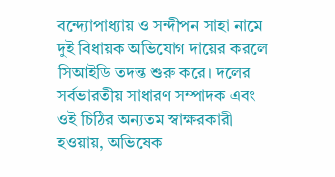বন্দ্যোপাধ্যায় ও সন্দীপন সাহা নামে দুই বিধায়ক অভিযোগ দায়ের করলে সিআইডি তদন্ত শুরু করে। দলের সর্বভারতীয় সাধারণ সম্পাদক এবং ওই চিঠির অন্যতম স্বাক্ষরকারী হওয়ায়, অভিষেক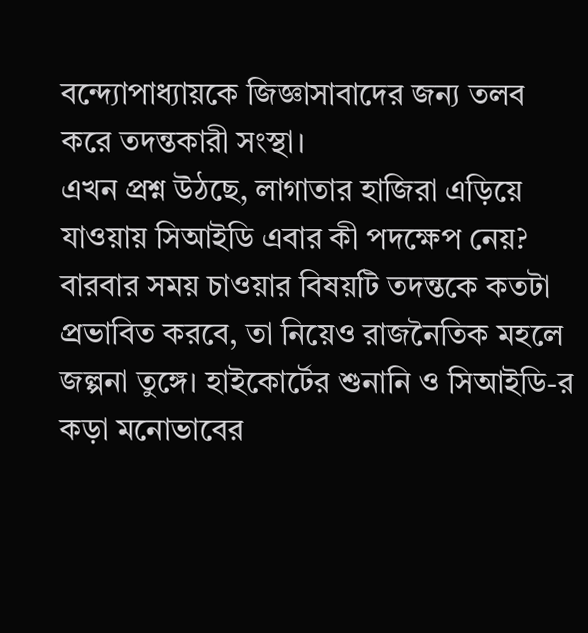বন্দ্যোপাধ্যায়কে জিজ্ঞাসাবাদের জন্য তলব করে তদন্তকারী সংস্থা।
এখন প্রশ্ন উঠছে, লাগাতার হাজিরা এড়িয়ে যাওয়ায় সিআইডি এবার কী পদক্ষেপ নেয়? বারবার সময় চাওয়ার বিষয়টি তদন্তকে কতটা প্রভাবিত করবে, তা নিয়েও রাজনৈতিক মহলে জল্পনা তুঙ্গে। হাইকোর্টের শুনানি ও সিআইডি-র কড়া মনোভাবের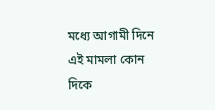মধ্যে আগামী দিনে এই মামলা কোন দিকে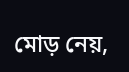মোড় নেয়,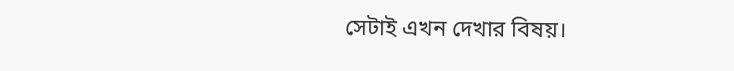সেটাই এখন দেখার বিষয়।